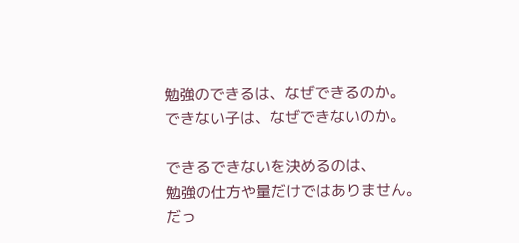勉強のできるは、なぜできるのか。
できない子は、なぜできないのか。

できるできないを決めるのは、
勉強の仕方や量だけではありません。
だっ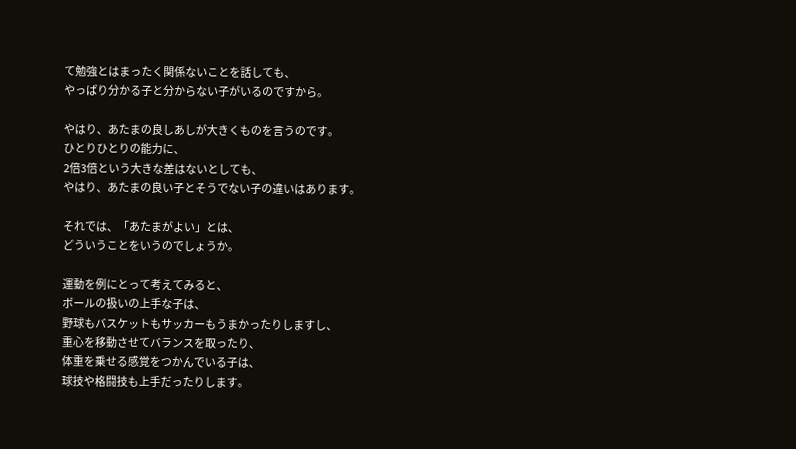て勉強とはまったく関係ないことを話しても、
やっぱり分かる子と分からない子がいるのですから。

やはり、あたまの良しあしが大きくものを言うのです。
ひとりひとりの能力に、
2倍3倍という大きな差はないとしても、
やはり、あたまの良い子とそうでない子の違いはあります。

それでは、「あたまがよい」とは、
どういうことをいうのでしょうか。

運動を例にとって考えてみると、
ボールの扱いの上手な子は、
野球もバスケットもサッカーもうまかったりしますし、
重心を移動させてバランスを取ったり、
体重を乗せる感覚をつかんでいる子は、
球技や格闘技も上手だったりします。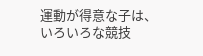運動が得意な子は、
いろいろな競技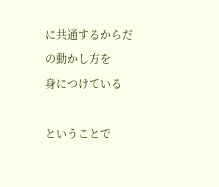に共通するからだの動かし方を
身につけている

ということで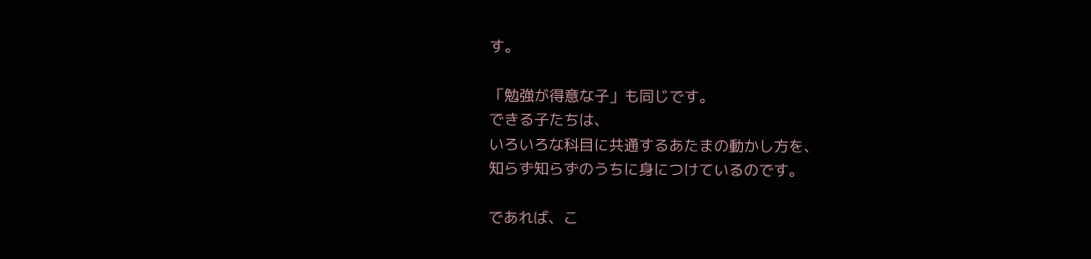す。

「勉強が得意な子」も同じです。
できる子たちは、
いろいろな科目に共通するあたまの動かし方を、
知らず知らずのうちに身につけているのです。

であれば、こ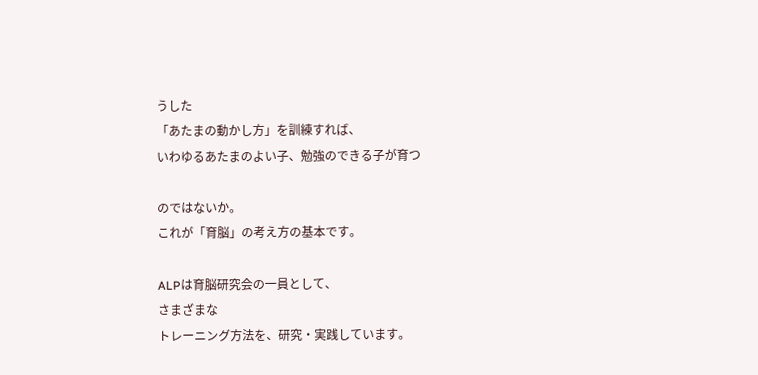うした
「あたまの動かし方」を訓練すれば、
いわゆるあたまのよい子、勉強のできる子が育つ

のではないか。
これが「育脳」の考え方の基本です。

ALPは育脳研究会の一員として、
さまざまな
トレーニング方法を、研究・実践しています。